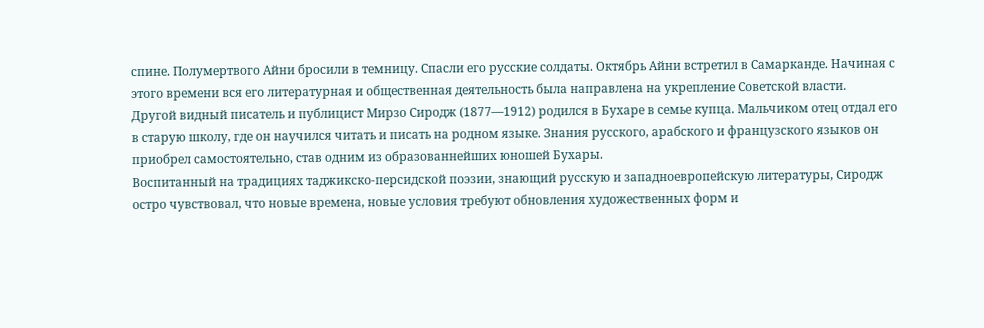спине. Полумертвого Айни бросили в темницу. Спасли его русские солдаты. Октябрь Айни встретил в Самарканде. Начиная с этого времени вся его литературная и общественная деятельность была направлена на укрепление Советской власти.
Другой видный писатель и публицист Мирзо Сиродж (1877—1912) родился в Бухаре в семье купца. Мальчиком отец отдал его в старую школу, где он научился читать и писать на родном языке. Знания русского, арабского и французского языков он приобрел самостоятельно, став одним из образованнейших юношей Бухары.
Воспитанный на традициях таджикско-персидской поэзии, знающий русскую и западноевропейскую литературы, Сиродж остро чувствовал, что новые времена, новые условия требуют обновления художественных форм и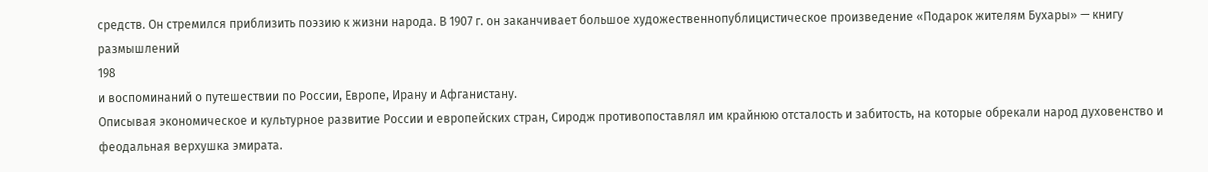средств. Он стремился приблизить поэзию к жизни народа. В 1907 г. он заканчивает большое художественнопублицистическое произведение «Подарок жителям Бухары» — книгу размышлений
198
и воспоминаний о путешествии по России, Европе, Ирану и Афганистану.
Описывая экономическое и культурное развитие России и европейских стран, Сиродж противопоставлял им крайнюю отсталость и забитость, на которые обрекали народ духовенство и феодальная верхушка эмирата.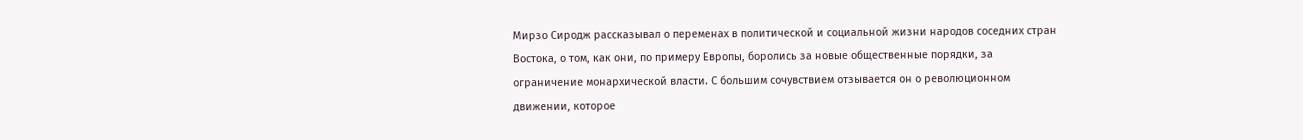Мирзо Сиродж рассказывал о переменах в политической и социальной жизни народов соседних стран Востока, о том, как они, по примеру Европы, боролись за новые общественные порядки, за ограничение монархической власти. С большим сочувствием отзывается он о революционном движении, которое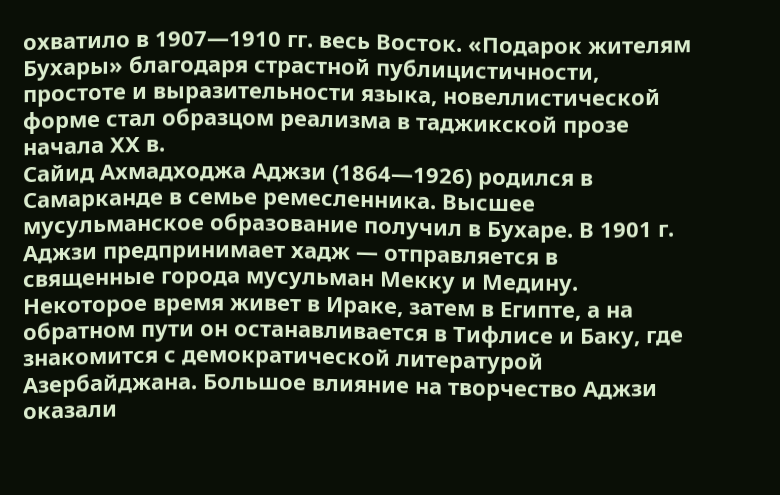охватило в 1907—1910 гг. весь Восток. «Подарок жителям Бухары» благодаря страстной публицистичности, простоте и выразительности языка, новеллистической форме стал образцом реализма в таджикской прозе начала XX в.
Сайид Ахмадходжа Аджзи (1864—1926) родился в Самарканде в семье ремесленника. Высшее мусульманское образование получил в Бухаре. В 1901 г. Аджзи предпринимает хадж — отправляется в священные города мусульман Мекку и Медину. Некоторое время живет в Ираке, затем в Египте, а на обратном пути он останавливается в Тифлисе и Баку, где знакомится с демократической литературой Азербайджана. Большое влияние на творчество Аджзи оказали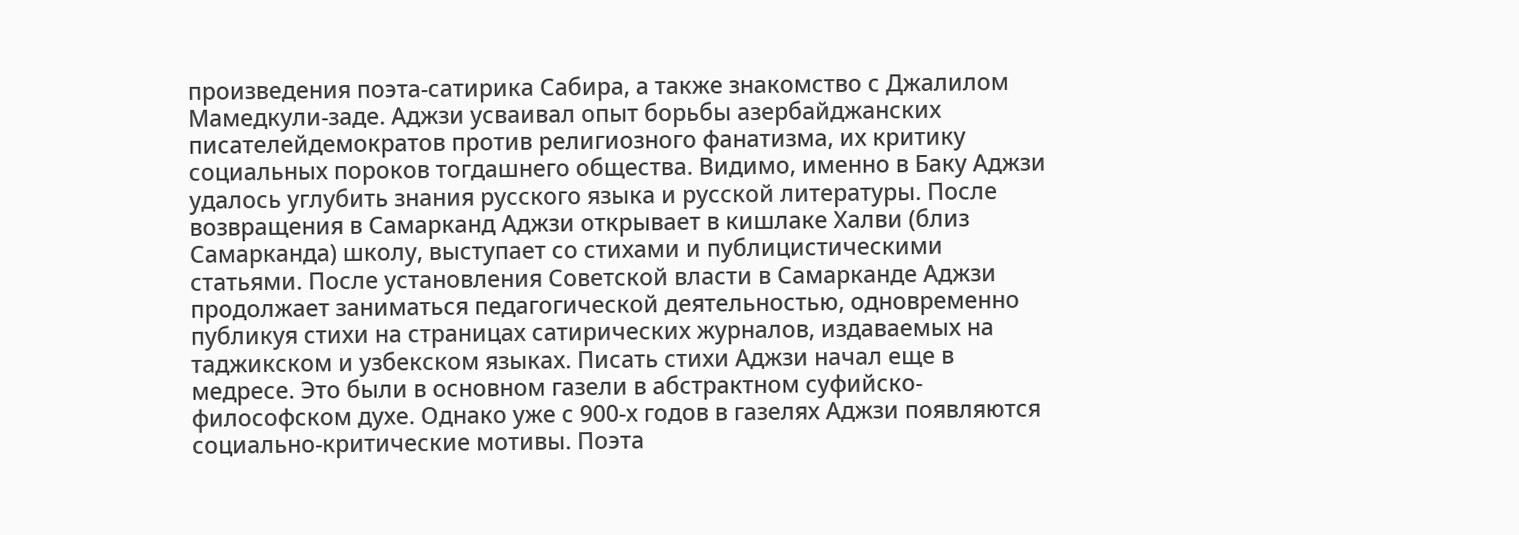произведения поэта-сатирика Сабира, а также знакомство с Джалилом Мамедкули-заде. Аджзи усваивал опыт борьбы азербайджанских писателейдемократов против религиозного фанатизма, их критику социальных пороков тогдашнего общества. Видимо, именно в Баку Аджзи удалось углубить знания русского языка и русской литературы. После возвращения в Самарканд Аджзи открывает в кишлаке Халви (близ Самарканда) школу, выступает со стихами и публицистическими статьями. После установления Советской власти в Самарканде Аджзи продолжает заниматься педагогической деятельностью, одновременно публикуя стихи на страницах сатирических журналов, издаваемых на таджикском и узбекском языках. Писать стихи Аджзи начал еще в медресе. Это были в основном газели в абстрактном суфийско-философском духе. Однако уже с 900-х годов в газелях Аджзи появляются социально-критические мотивы. Поэта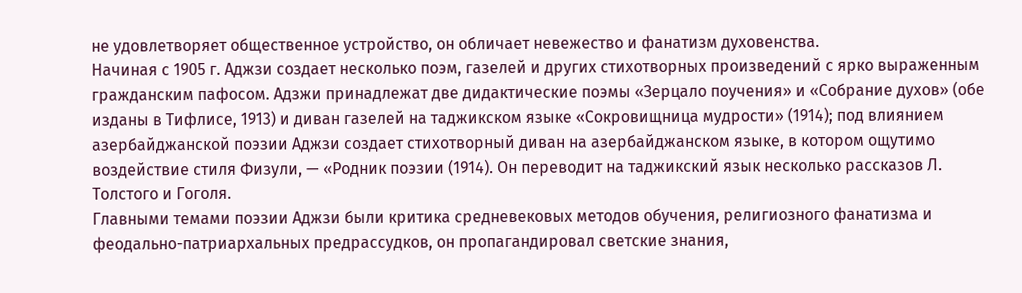не удовлетворяет общественное устройство, он обличает невежество и фанатизм духовенства.
Начиная с 1905 г. Аджзи создает несколько поэм, газелей и других стихотворных произведений с ярко выраженным гражданским пафосом. Адзжи принадлежат две дидактические поэмы «Зерцало поучения» и «Собрание духов» (обе изданы в Тифлисе, 1913) и диван газелей на таджикском языке «Сокровищница мудрости» (1914); под влиянием азербайджанской поэзии Аджзи создает стихотворный диван на азербайджанском языке, в котором ощутимо воздействие стиля Физули, — «Родник поэзии (1914). Он переводит на таджикский язык несколько рассказов Л. Толстого и Гоголя.
Главными темами поэзии Аджзи были критика средневековых методов обучения, религиозного фанатизма и феодально-патриархальных предрассудков, он пропагандировал светские знания,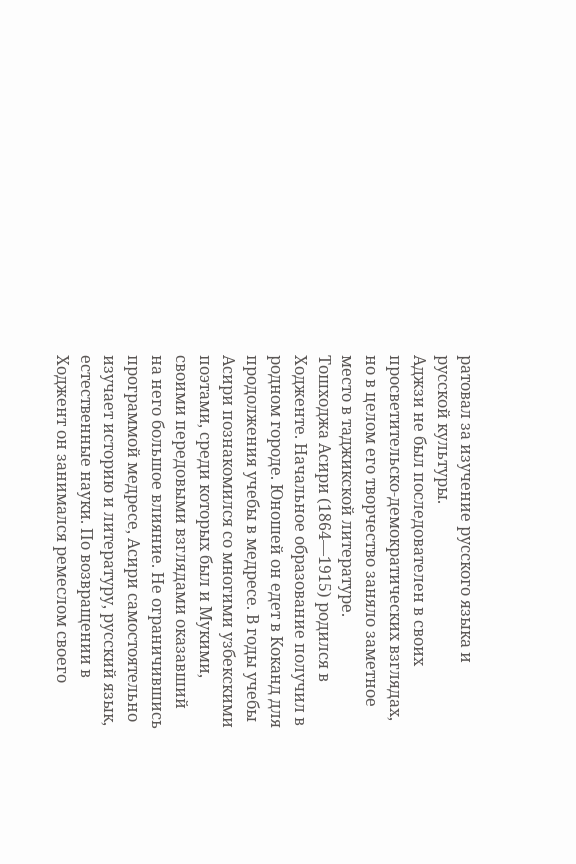ратовал за изучение русского языка и русской культуры.
Аджзи не был последователен в своих просветительско-демократических взглядах, но в целом его творчество заняло заметное место в таджикской литературе.
Тошходжа Асири (1864—1915) родился в Ходженте. Начальное образование получил в родном городе. Юношей он едет в Коканд для продолжения учебы в медресе. В годы учебы Асири познакомился со многими узбекскими поэтами, среди которых был и Мукими, своими передовыми взглядами оказавший на него большое влияние. Не ограничившись программой медресе, Асири самостоятельно изучает историю и литературу, русский язык, естественные науки. По возвращении в Ходжент он занимался ремеслом своего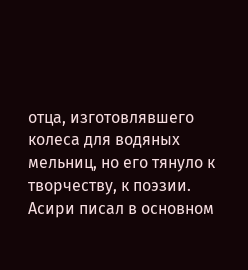отца, изготовлявшего колеса для водяных мельниц, но его тянуло к творчеству, к поэзии.
Асири писал в основном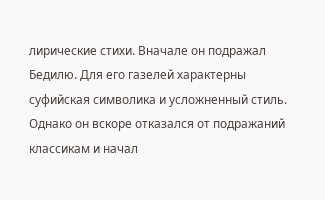лирические стихи. Вначале он подражал Бедилю. Для его газелей характерны суфийская символика и усложненный стиль. Однако он вскоре отказался от подражаний классикам и начал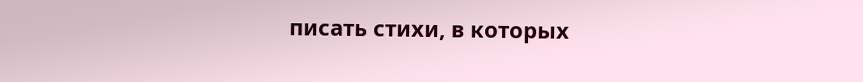писать стихи, в которых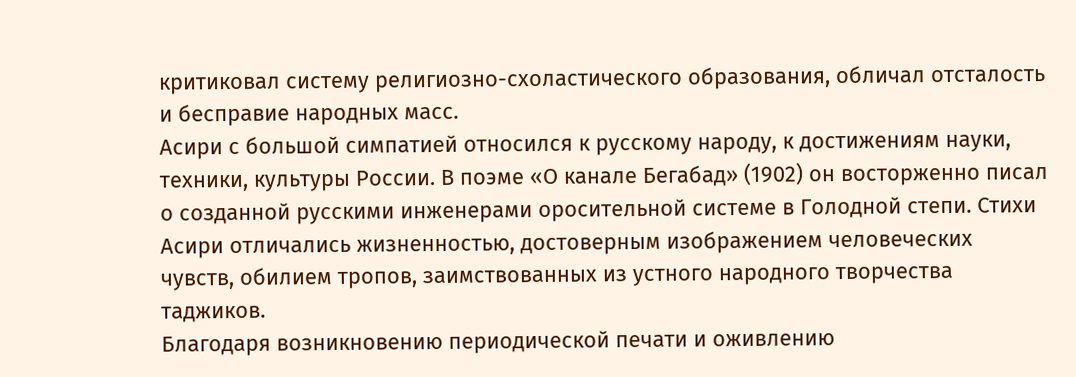критиковал систему религиозно-схоластического образования, обличал отсталость и бесправие народных масс.
Асири с большой симпатией относился к русскому народу, к достижениям науки, техники, культуры России. В поэме «О канале Бегабад» (1902) он восторженно писал о созданной русскими инженерами оросительной системе в Голодной степи. Стихи Асири отличались жизненностью, достоверным изображением человеческих чувств, обилием тропов, заимствованных из устного народного творчества таджиков.
Благодаря возникновению периодической печати и оживлению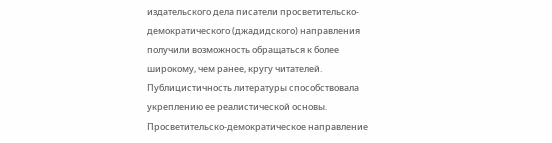издательского дела писатели просветительско-демократического (джадидского) направления получили возможность обращаться к более широкому, чем ранее, кругу читателей. Публицистичность литературы способствовала укреплению ее реалистической основы.
Просветительско-демократическое направление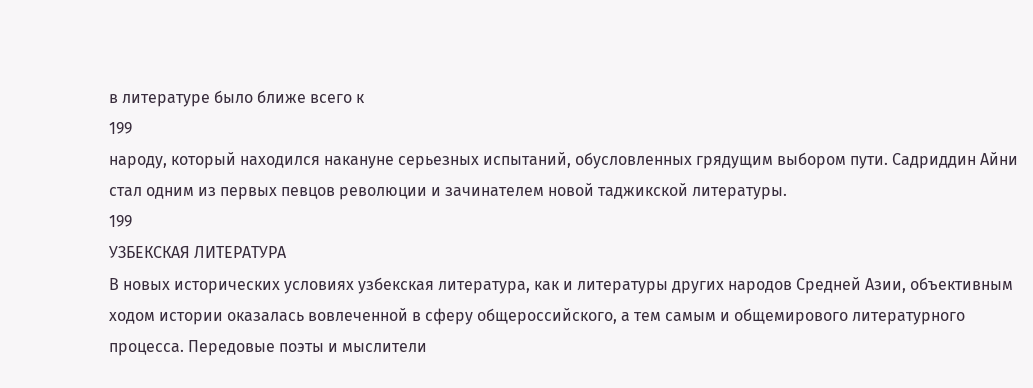в литературе было ближе всего к
199
народу, который находился накануне серьезных испытаний, обусловленных грядущим выбором пути. Садриддин Айни стал одним из первых певцов революции и зачинателем новой таджикской литературы.
199
УЗБЕКСКАЯ ЛИТЕРАТУРА
В новых исторических условиях узбекская литература, как и литературы других народов Средней Азии, объективным ходом истории оказалась вовлеченной в сферу общероссийского, а тем самым и общемирового литературного процесса. Передовые поэты и мыслители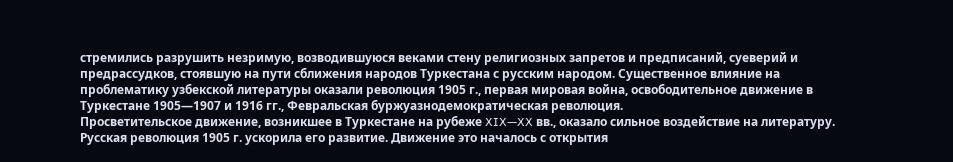стремились разрушить незримую, возводившуюся веками стену религиозных запретов и предписаний, суеверий и предрассудков, стоявшую на пути сближения народов Туркестана с русским народом. Существенное влияние на проблематику узбекской литературы оказали революция 1905 г., первая мировая война, освободительное движение в Туркестане 1905—1907 и 1916 гг., Февральская буржуазнодемократическая революция.
Просветительское движение, возникшее в Туркестане на рубеже XIX—XX вв., оказало сильное воздействие на литературу. Русская революция 1905 г. ускорила его развитие. Движение это началось с открытия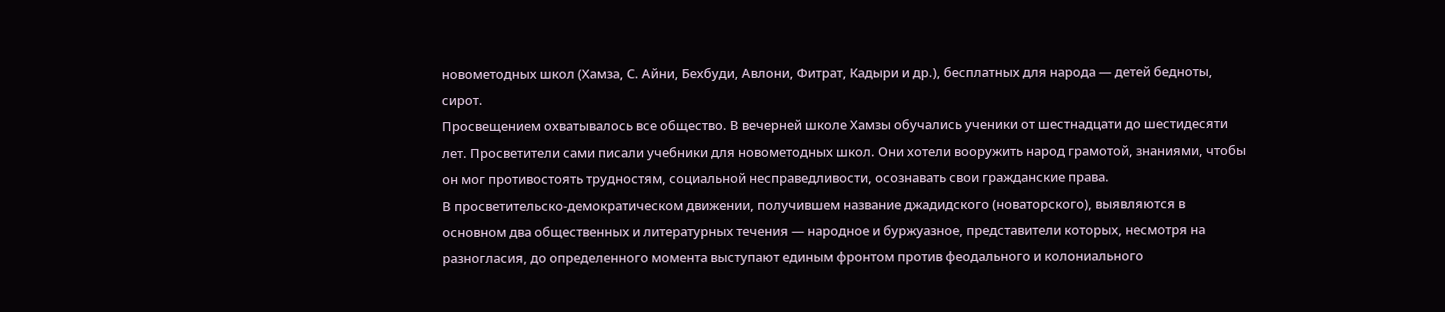новометодных школ (Хамза, С. Айни, Бехбуди, Авлони, Фитрат, Кадыри и др.), бесплатных для народа — детей бедноты, сирот.
Просвещением охватывалось все общество. В вечерней школе Хамзы обучались ученики от шестнадцати до шестидесяти лет. Просветители сами писали учебники для новометодных школ. Они хотели вооружить народ грамотой, знаниями, чтобы он мог противостоять трудностям, социальной несправедливости, осознавать свои гражданские права.
В просветительско-демократическом движении, получившем название джадидского (новаторского), выявляются в основном два общественных и литературных течения — народное и буржуазное, представители которых, несмотря на разногласия, до определенного момента выступают единым фронтом против феодального и колониального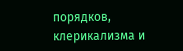порядков, клерикализма и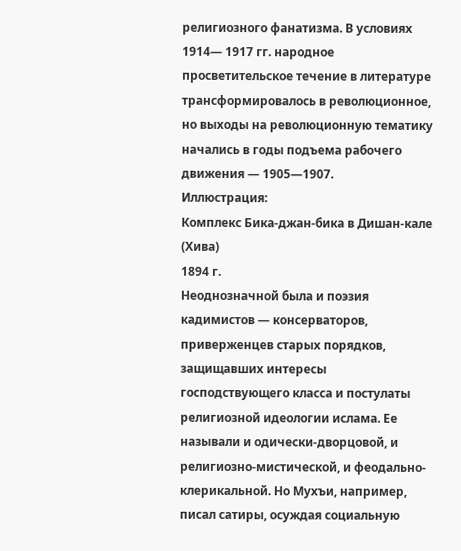религиозного фанатизма. В условиях 1914— 1917 гг. народное просветительское течение в литературе трансформировалось в революционное, но выходы на революционную тематику начались в годы подъема рабочего движения — 1905—1907.
Иллюстрация:
Комплекс Бика-джан-бика в Дишан-кале (Хива)
1894 г.
Неоднозначной была и поэзия кадимистов — консерваторов, приверженцев старых порядков, защищавших интересы господствующего класса и постулаты религиозной идеологии ислама. Ее называли и одически-дворцовой, и религиозно-мистической, и феодально-клерикальной. Но Мухъи, например, писал сатиры, осуждая социальную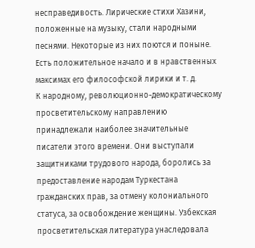несправедивость. Лирические стихи Хазини, положенные на музыку, стали народными песнями. Некоторые из них поются и поныне. Есть положительное начало и в нравственных максимах его философской лирики и т. д.
К народному, революционно-демократическому просветительскому направлению принадлежали наиболее значительные писатели этого времени. Они выступали защитниками трудового народа, боролись за предоставление народам Туркестана гражданских прав, за отмену колониального статуса, за освобождение женщины. Узбекская просветительская литература унаследовала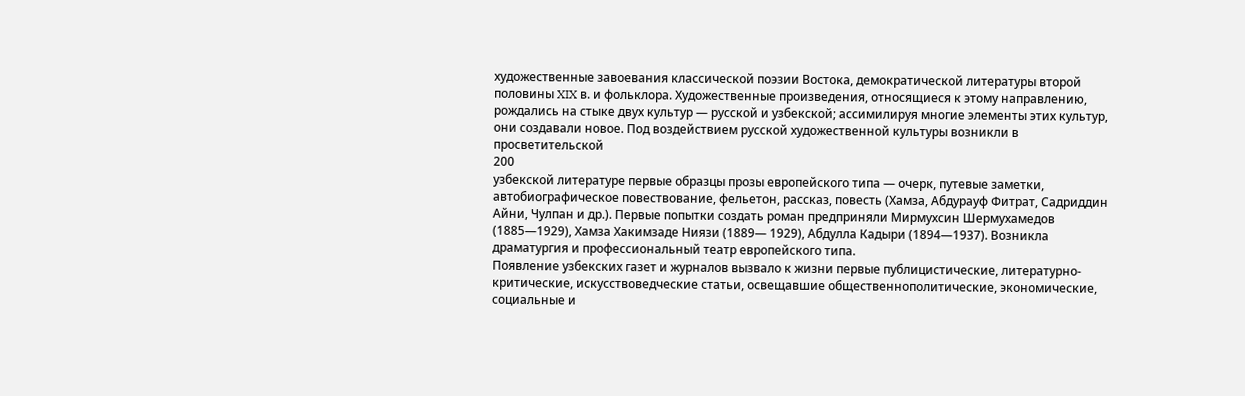художественные завоевания классической поэзии Востока, демократической литературы второй половины XIX в. и фольклора. Художественные произведения, относящиеся к этому направлению, рождались на стыке двух культур — русской и узбекской; ассимилируя многие элементы этих культур, они создавали новое. Под воздействием русской художественной культуры возникли в просветительской
200
узбекской литературе первые образцы прозы европейского типа — очерк, путевые заметки, автобиографическое повествование, фельетон, рассказ, повесть (Хамза, Абдурауф Фитрат, Садриддин Айни, Чулпан и др.). Первые попытки создать роман предприняли Мирмухсин Шермухамедов (1885—1929), Хамза Хакимзаде Ниязи (1889— 1929), Абдулла Кадыри (1894—1937). Возникла драматургия и профессиональный театр европейского типа.
Появление узбекских газет и журналов вызвало к жизни первые публицистические, литературно-критические, искусствоведческие статьи, освещавшие общественнополитические, экономические, социальные и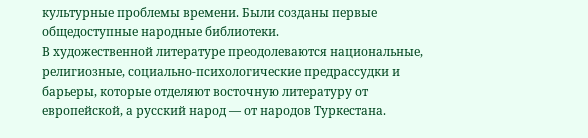культурные проблемы времени. Были созданы первые общедоступные народные библиотеки.
В художественной литературе преодолеваются национальные, религиозные, социально-психологические предрассудки и барьеры, которые отделяют восточную литературу от европейской, а русский народ — от народов Туркестана.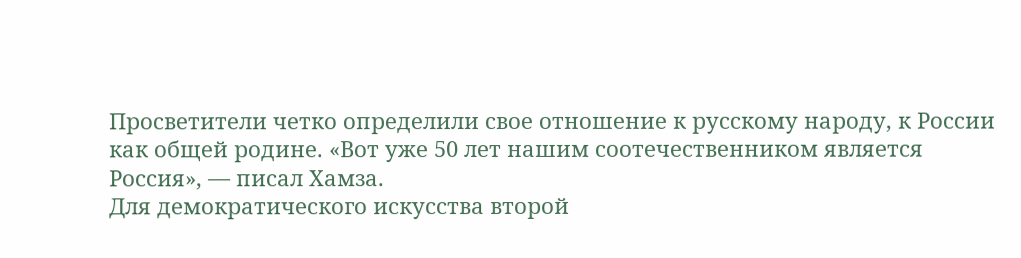Просветители четко определили свое отношение к русскому народу, к России как общей родине. «Вот уже 50 лет нашим соотечественником является Россия», — писал Хамза.
Для демократического искусства второй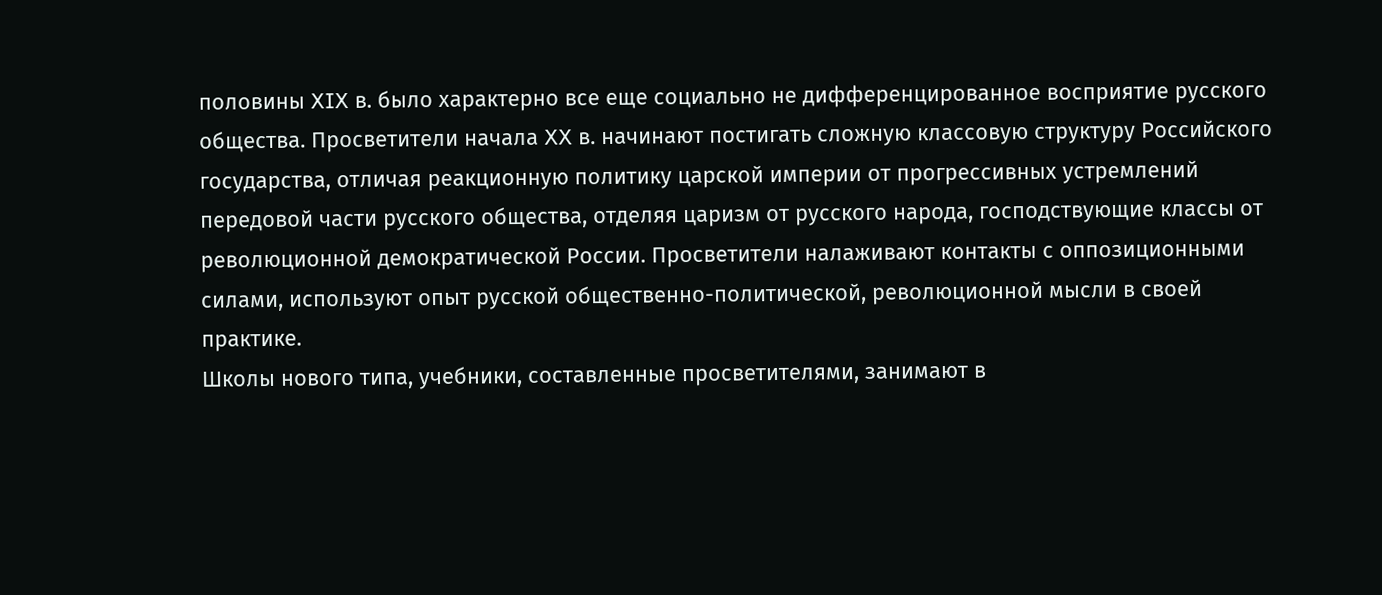половины XIX в. было характерно все еще социально не дифференцированное восприятие русского общества. Просветители начала XX в. начинают постигать сложную классовую структуру Российского государства, отличая реакционную политику царской империи от прогрессивных устремлений передовой части русского общества, отделяя царизм от русского народа, господствующие классы от революционной демократической России. Просветители налаживают контакты с оппозиционными силами, используют опыт русской общественно-политической, революционной мысли в своей практике.
Школы нового типа, учебники, составленные просветителями, занимают в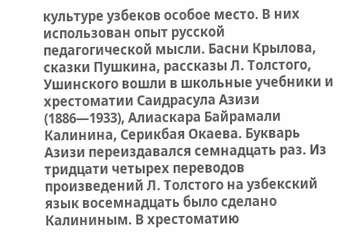культуре узбеков особое место. В них использован опыт русской педагогической мысли. Басни Крылова, сказки Пушкина, рассказы Л. Толстого, Ушинского вошли в школьные учебники и хрестоматии Саидрасула Азизи (1886—1933), Алиаскара Байрамали Калинина, Серикбая Окаева. Букварь Азизи переиздавался семнадцать раз. Из тридцати четырех переводов произведений Л. Толстого на узбекский язык восемнадцать было сделано Калининым. В хрестоматию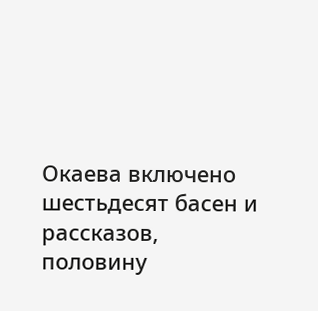Окаева включено шестьдесят басен и рассказов, половину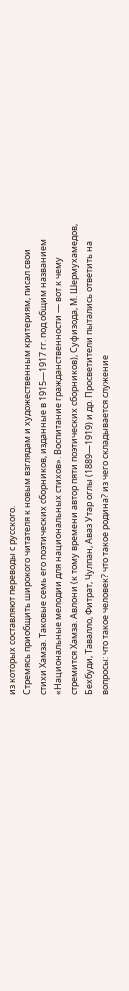из которых составляют переводы с русского.
Стремясь приобщить широкого читателя к новым взглядам и художественным критериям, писал свои стихи Хамза. Таковые семь его поэтических сборников, изданные в 1915—1917 гг. под общим названием «Национальные мелодии для национальных стихов». Воспитание гражданственности — вот к чему стремится Хамза. Авлони (к тому времени автор пяти поэтических сборников), Суфизода, М. Шермухамедов, Бехбуди, Тавалло, Фитрат, Чулпан, Аваз Утар оглы (1889—1919) и др. Просветители пытались ответить на вопросы: что такое человек? что такое родина? из чего складывается служение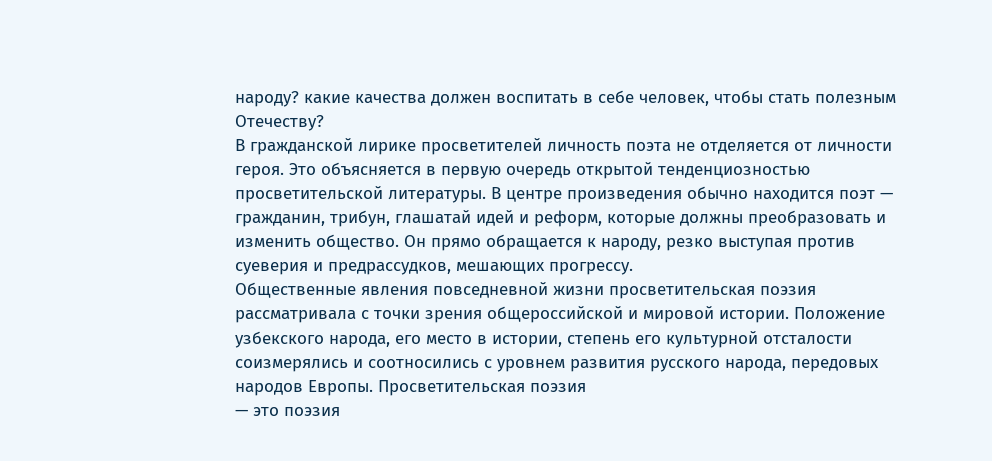народу? какие качества должен воспитать в себе человек, чтобы стать полезным Отечеству?
В гражданской лирике просветителей личность поэта не отделяется от личности героя. Это объясняется в первую очередь открытой тенденциозностью просветительской литературы. В центре произведения обычно находится поэт — гражданин, трибун, глашатай идей и реформ, которые должны преобразовать и изменить общество. Он прямо обращается к народу, резко выступая против суеверия и предрассудков, мешающих прогрессу.
Общественные явления повседневной жизни просветительская поэзия рассматривала с точки зрения общероссийской и мировой истории. Положение узбекского народа, его место в истории, степень его культурной отсталости соизмерялись и соотносились с уровнем развития русского народа, передовых народов Европы. Просветительская поэзия
— это поэзия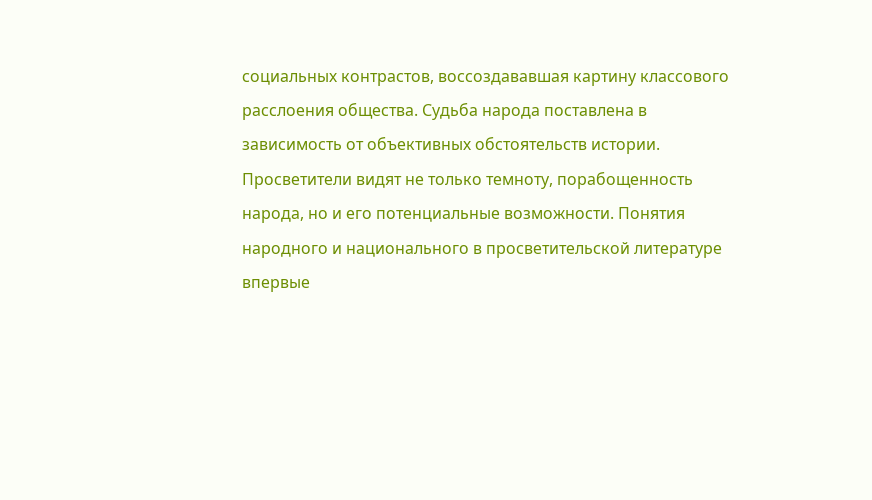социальных контрастов, воссоздававшая картину классового расслоения общества. Судьба народа поставлена в зависимость от объективных обстоятельств истории. Просветители видят не только темноту, порабощенность народа, но и его потенциальные возможности. Понятия народного и национального в просветительской литературе впервые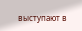выступают в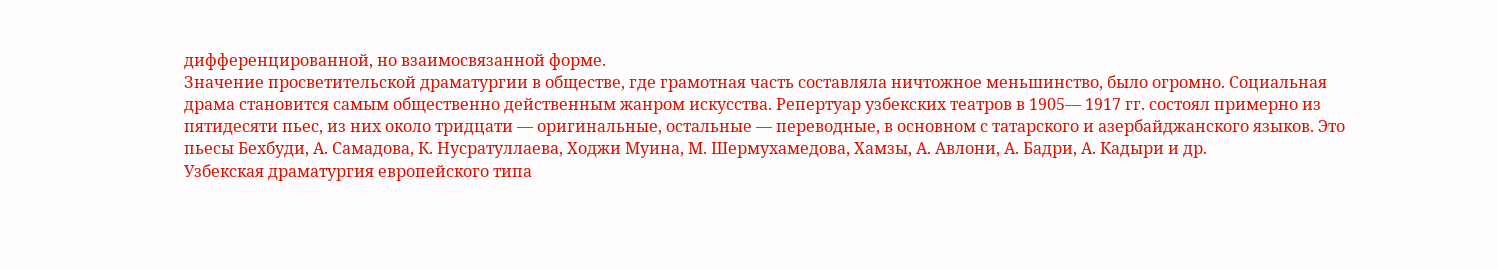дифференцированной, но взаимосвязанной форме.
Значение просветительской драматургии в обществе, где грамотная часть составляла ничтожное меньшинство, было огромно. Социальная драма становится самым общественно действенным жанром искусства. Репертуар узбекских театров в 1905— 1917 гг. состоял примерно из пятидесяти пьес, из них около тридцати — оригинальные, остальные — переводные, в основном с татарского и азербайджанского языков. Это пьесы Бехбуди, А. Самадова, К. Нусратуллаева, Ходжи Муина, М. Шермухамедова, Хамзы, А. Авлони, А. Бадри, А. Кадыри и др.
Узбекская драматургия европейского типа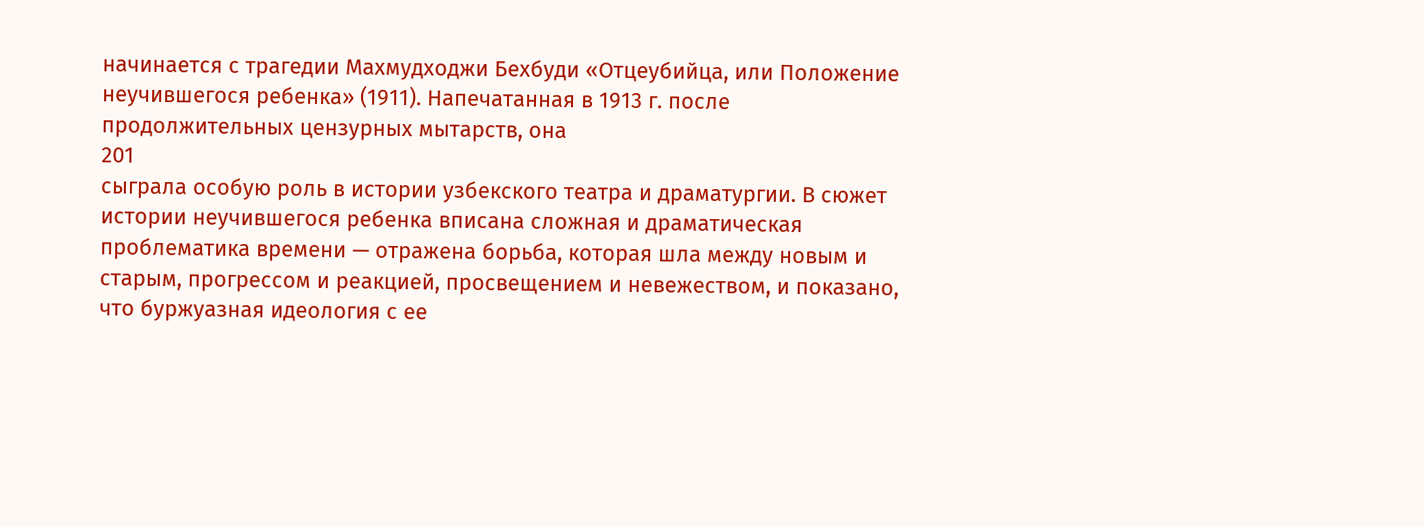начинается с трагедии Махмудходжи Бехбуди «Отцеубийца, или Положение неучившегося ребенка» (1911). Напечатанная в 1913 г. после продолжительных цензурных мытарств, она
201
сыграла особую роль в истории узбекского театра и драматургии. В сюжет истории неучившегося ребенка вписана сложная и драматическая проблематика времени — отражена борьба, которая шла между новым и старым, прогрессом и реакцией, просвещением и невежеством, и показано, что буржуазная идеология с ее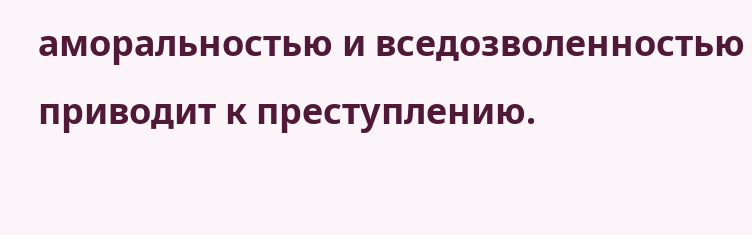аморальностью и вседозволенностью приводит к преступлению.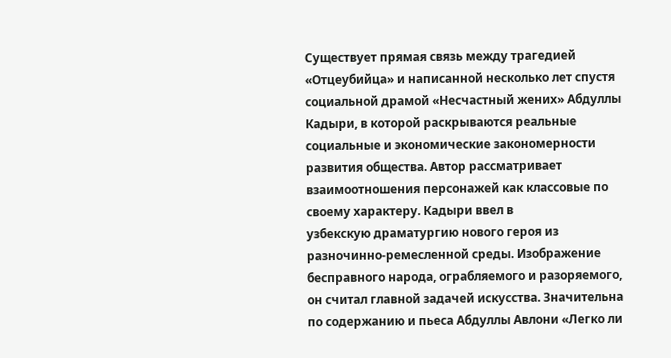Существует прямая связь между трагедией «Отцеубийца» и написанной несколько лет спустя социальной драмой «Несчастный жених» Абдуллы Кадыри, в которой раскрываются реальные социальные и экономические закономерности развития общества. Автор рассматривает взаимоотношения персонажей как классовые по своему характеру. Кадыри ввел в
узбекскую драматургию нового героя из разночинно-ремесленной среды. Изображение бесправного народа, ограбляемого и разоряемого, он считал главной задачей искусства. Значительна по содержанию и пьеса Абдуллы Авлони «Легко ли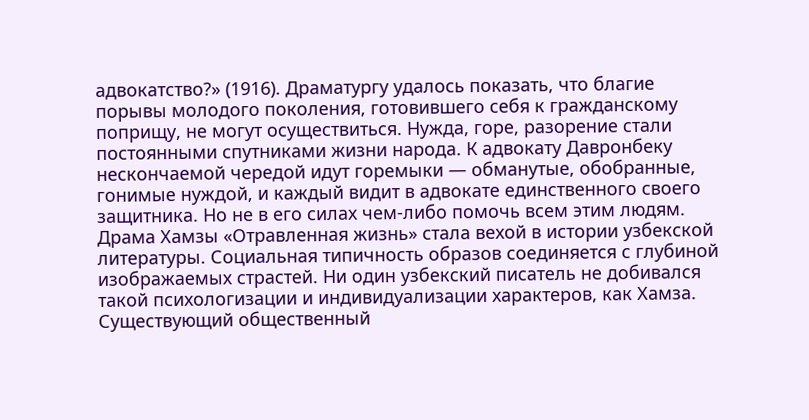адвокатство?» (1916). Драматургу удалось показать, что благие порывы молодого поколения, готовившего себя к гражданскому поприщу, не могут осуществиться. Нужда, горе, разорение стали постоянными спутниками жизни народа. К адвокату Давронбеку нескончаемой чередой идут горемыки — обманутые, обобранные, гонимые нуждой, и каждый видит в адвокате единственного своего защитника. Но не в его силах чем-либо помочь всем этим людям.
Драма Хамзы «Отравленная жизнь» стала вехой в истории узбекской литературы. Социальная типичность образов соединяется с глубиной изображаемых страстей. Ни один узбекский писатель не добивался такой психологизации и индивидуализации характеров, как Хамза. Существующий общественный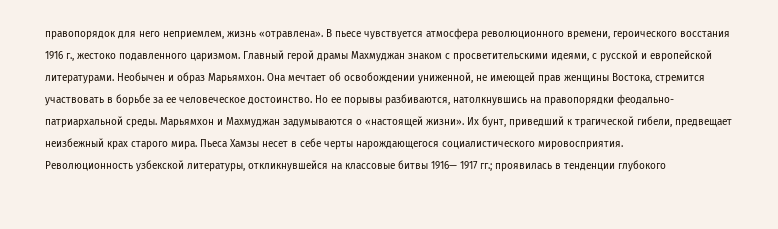правопорядок для него неприемлем, жизнь «отравлена». В пьесе чувствуется атмосфера революционного времени, героического восстания 1916 г., жестоко подавленного царизмом. Главный герой драмы Махмуджан знаком с просветительскими идеями, с русской и европейской литературами. Необычен и образ Марьямхон. Она мечтает об освобождении униженной, не имеющей прав женщины Востока, стремится участвовать в борьбе за ее человеческое достоинство. Но ее порывы разбиваются, натолкнувшись на правопорядки феодально-патриархальной среды. Марьямхон и Махмуджан задумываются о «настоящей жизни». Их бунт, приведший к трагической гибели, предвещает неизбежный крах старого мира. Пьеса Хамзы несет в себе черты нарождающегося социалистического мировосприятия.
Революционность узбекской литературы, откликнувшейся на классовые битвы 1916— 1917 гг.; проявилась в тенденции глубокого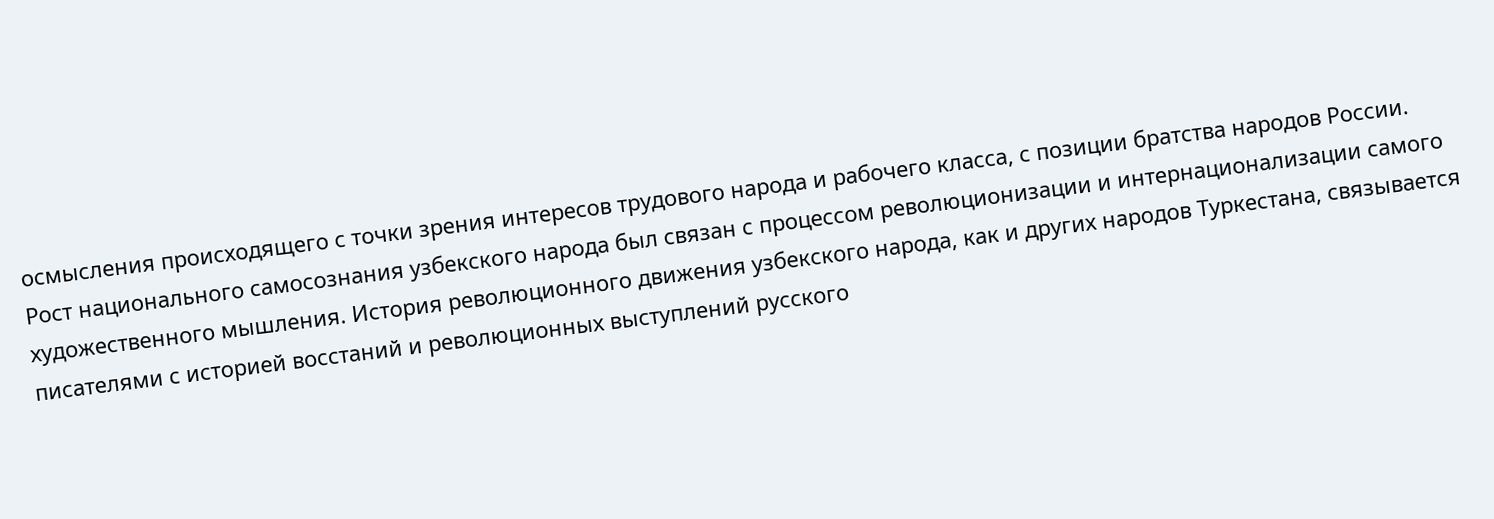осмысления происходящего с точки зрения интересов трудового народа и рабочего класса, с позиции братства народов России. Рост национального самосознания узбекского народа был связан с процессом революционизации и интернационализации самого художественного мышления. История революционного движения узбекского народа, как и других народов Туркестана, связывается писателями с историей восстаний и революционных выступлений русского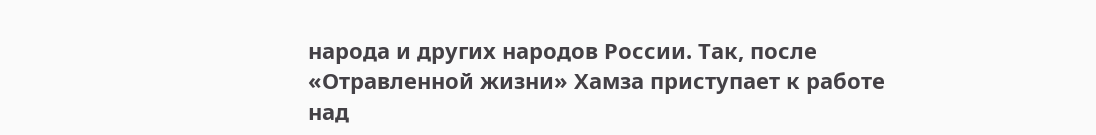народа и других народов России. Так, после «Отравленной жизни» Хамза приступает к работе над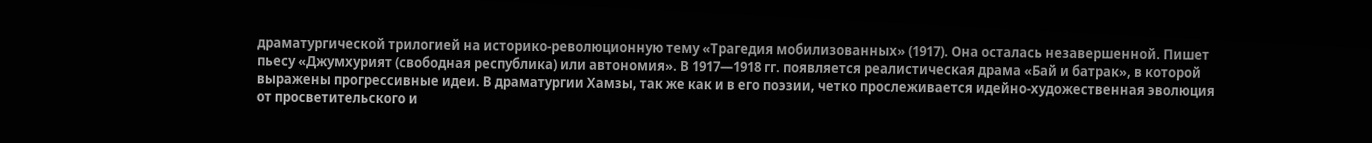драматургической трилогией на историко-революционную тему «Трагедия мобилизованных» (1917). Она осталась незавершенной. Пишет пьесу «Джумхурият (свободная республика) или автономия». В 1917—1918 гг. появляется реалистическая драма «Бай и батрак», в которой выражены прогрессивные идеи. В драматургии Хамзы, так же как и в его поэзии, четко прослеживается идейно-художественная эволюция от просветительского и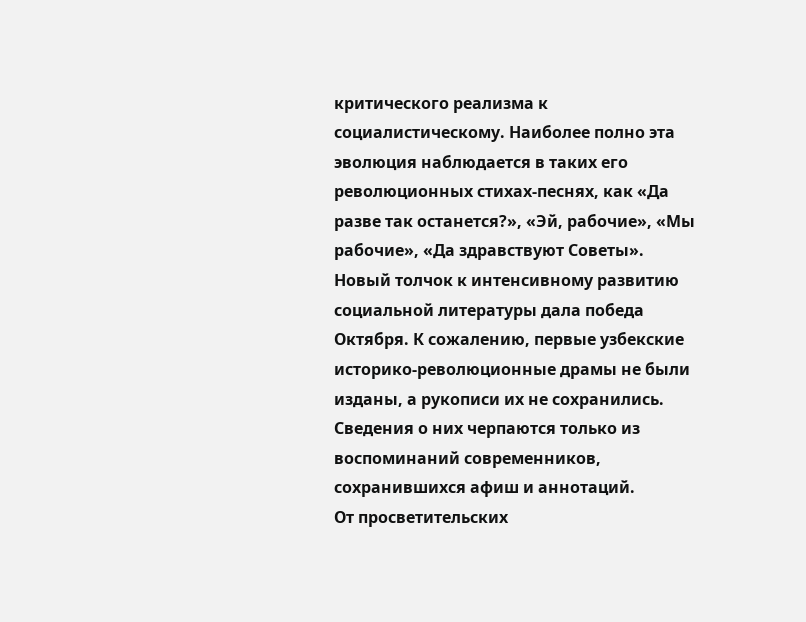критического реализма к социалистическому. Наиболее полно эта эволюция наблюдается в таких его революционных стихах-песнях, как «Да разве так останется?», «Эй, рабочие», «Мы рабочие», «Да здравствуют Советы».
Новый толчок к интенсивному развитию социальной литературы дала победа Октября. К сожалению, первые узбекские историко-революционные драмы не были изданы, а рукописи их не сохранились. Сведения о них черпаются только из воспоминаний современников, сохранившихся афиш и аннотаций.
От просветительских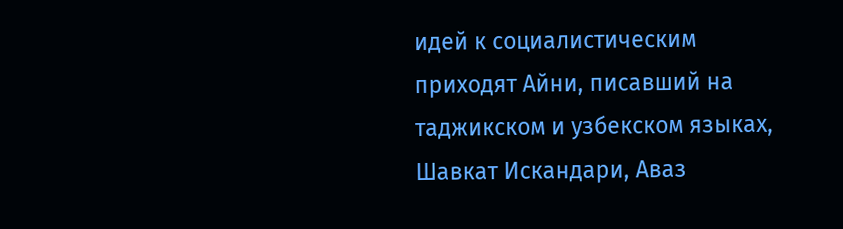идей к социалистическим приходят Айни, писавший на таджикском и узбекском языках, Шавкат Искандари, Аваз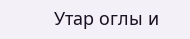Утар оглы и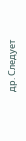др. Следует